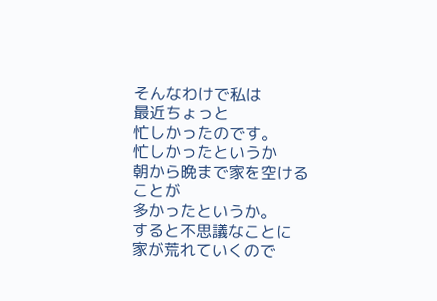そんなわけで私は
最近ちょっと
忙しかったのです。
忙しかったというか
朝から晩まで家を空けることが
多かったというか。
すると不思議なことに
家が荒れていくので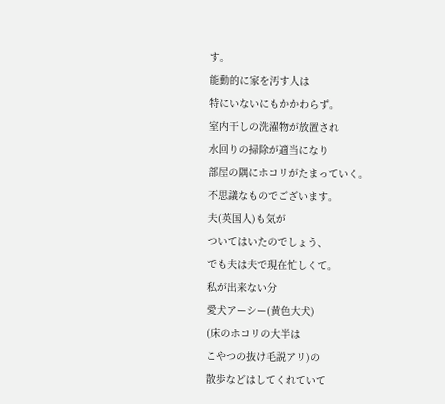す。
能動的に家を汚す人は
特にいないにもかかわらず。
室内干しの洗濯物が放置され
水回りの掃除が適当になり
部屋の隅にホコリがたまっていく。
不思議なものでございます。
夫(英国人)も気が
ついてはいたのでしょう、
でも夫は夫で現在忙しくて。
私が出来ない分
愛犬アーシー(黄色大犬)
(床のホコリの大半は
こやつの抜け毛説アリ)の
散歩などはしてくれていて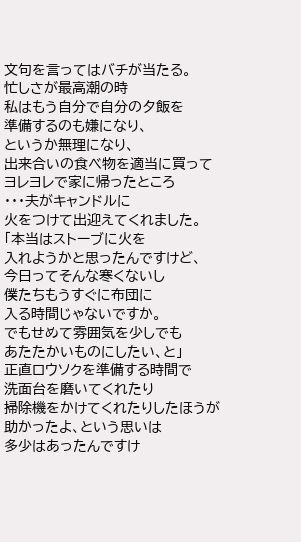文句を言ってはバチが当たる。
忙しさが最高潮の時
私はもう自分で自分の夕飯を
準備するのも嫌になり、
というか無理になり、
出来合いの食べ物を適当に買って
ヨレヨレで家に帰ったところ
・・・夫がキャンドルに
火をつけて出迎えてくれました。
「本当はストーブに火を
入れようかと思ったんですけど、
今日ってそんな寒くないし
僕たちもうすぐに布団に
入る時間じゃないですか。
でもせめて雰囲気を少しでも
あたたかいものにしたい、と」
正直ロウソクを準備する時間で
洗面台を磨いてくれたり
掃除機をかけてくれたりしたほうが
助かったよ、という思いは
多少はあったんですけ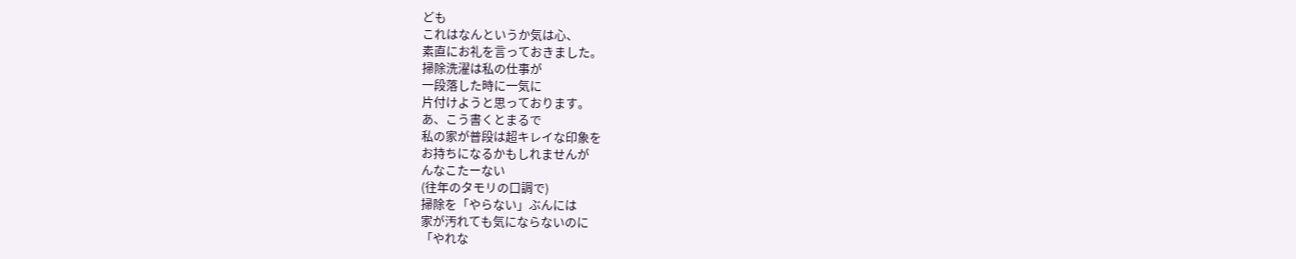ども
これはなんというか気は心、
素直にお礼を言っておきました。
掃除洗濯は私の仕事が
一段落した時に一気に
片付けようと思っております。
あ、こう書くとまるで
私の家が普段は超キレイな印象を
お持ちになるかもしれませんが
んなこたーない
(往年のタモリの口調で)
掃除を「やらない」ぶんには
家が汚れても気にならないのに
「やれな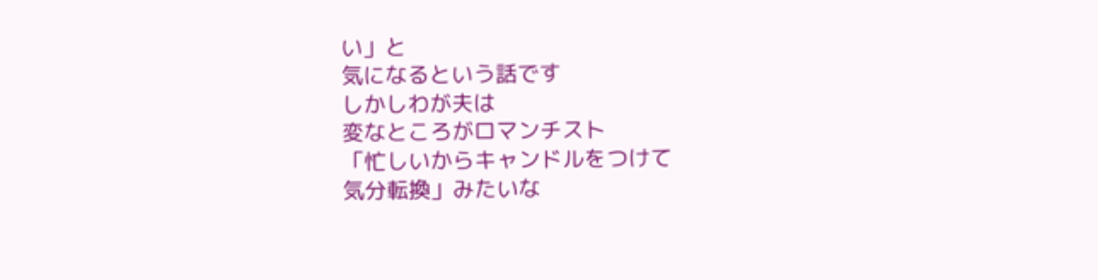い」と
気になるという話です
しかしわが夫は
変なところがロマンチスト
「忙しいからキャンドルをつけて
気分転換」みたいな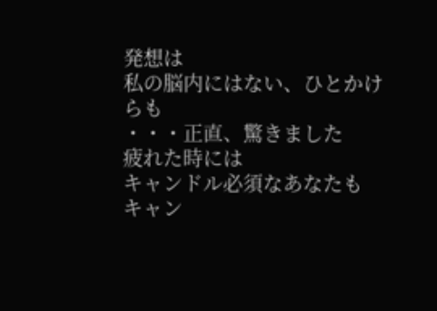発想は
私の脳内にはない、ひとかけらも
・・・正直、驚きました
疲れた時には
キャンドル必須なあなたも
キャン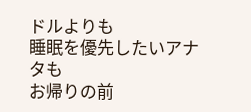ドルよりも
睡眠を優先したいアナタも
お帰りの前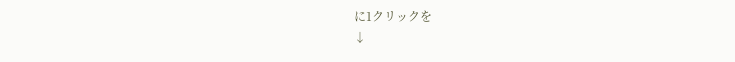に1クリックを
↓